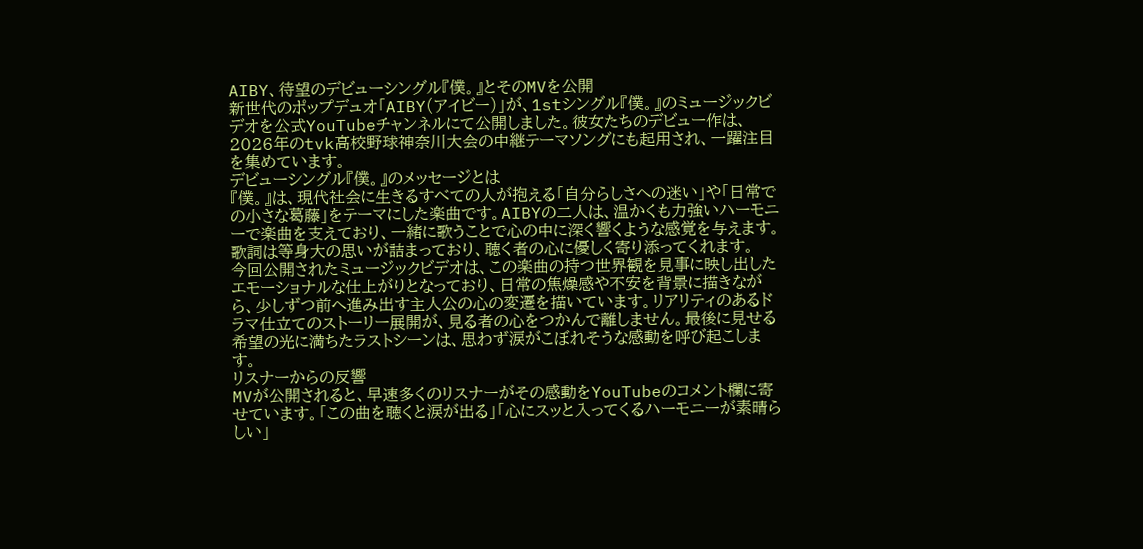AIBY、待望のデビューシングル『僕。』とそのMVを公開
新世代のポップデュオ「AIBY(アイビー)」が、1stシングル『僕。』のミュージックビデオを公式YouTubeチャンネルにて公開しました。彼女たちのデビュー作は、2026年のtvk高校野球神奈川大会の中継テーマソングにも起用され、一躍注目を集めています。
デビューシングル『僕。』のメッセージとは
『僕。』は、現代社会に生きるすべての人が抱える「自分らしさへの迷い」や「日常での小さな葛藤」をテーマにした楽曲です。AIBYの二人は、温かくも力強いハーモニーで楽曲を支えており、一緒に歌うことで心の中に深く響くような感覚を与えます。歌詞は等身大の思いが詰まっており、聴く者の心に優しく寄り添ってくれます。
今回公開されたミュージックビデオは、この楽曲の持つ世界観を見事に映し出したエモーショナルな仕上がりとなっており、日常の焦燥感や不安を背景に描きながら、少しずつ前へ進み出す主人公の心の変遷を描いています。リアリティのあるドラマ仕立てのストーリー展開が、見る者の心をつかんで離しません。最後に見せる希望の光に満ちたラストシーンは、思わず涙がこぼれそうな感動を呼び起こします。
リスナーからの反響
MVが公開されると、早速多くのリスナーがその感動をYouTubeのコメント欄に寄せています。「この曲を聴くと涙が出る」「心にスッと入ってくるハーモニーが素晴らしい」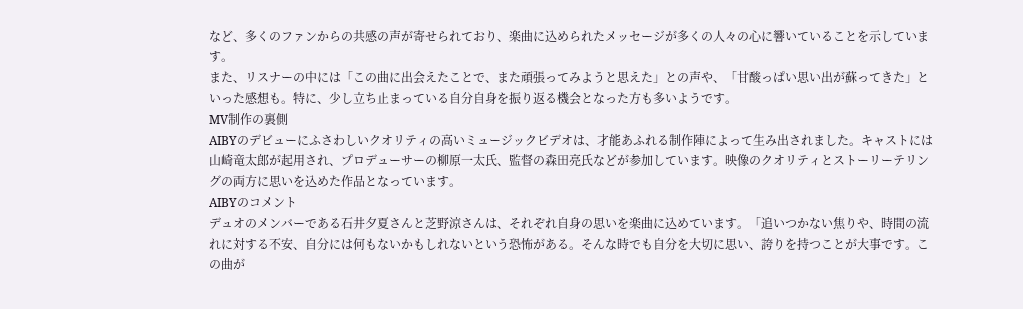など、多くのファンからの共感の声が寄せられており、楽曲に込められたメッセージが多くの人々の心に響いていることを示しています。
また、リスナーの中には「この曲に出会えたことで、また頑張ってみようと思えた」との声や、「甘酸っぱい思い出が蘇ってきた」といった感想も。特に、少し立ち止まっている自分自身を振り返る機会となった方も多いようです。
MV制作の裏側
AIBYのデビューにふさわしいクオリティの高いミュージックビデオは、才能あふれる制作陣によって生み出されました。キャストには山崎竜太郎が起用され、プロデューサーの柳原一太氏、監督の森田亮氏などが参加しています。映像のクオリティとストーリーテリングの両方に思いを込めた作品となっています。
AIBYのコメント
デュオのメンバーである石井夕夏さんと芝野涼さんは、それぞれ自身の思いを楽曲に込めています。「追いつかない焦りや、時間の流れに対する不安、自分には何もないかもしれないという恐怖がある。そんな時でも自分を大切に思い、誇りを持つことが大事です。この曲が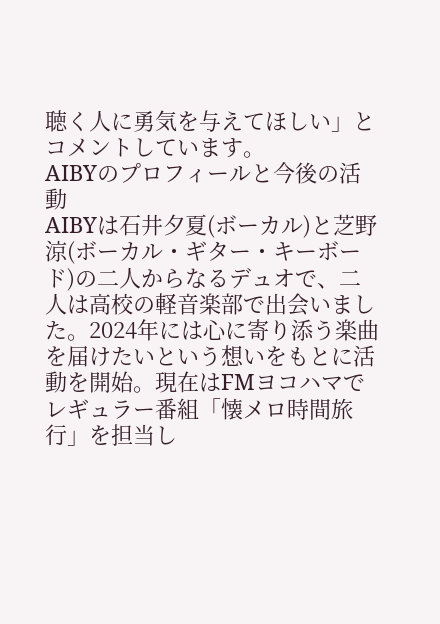聴く人に勇気を与えてほしい」とコメントしています。
AIBYのプロフィールと今後の活動
AIBYは石井夕夏(ボーカル)と芝野涼(ボーカル・ギター・キーボード)の二人からなるデュオで、二人は高校の軽音楽部で出会いました。2024年には心に寄り添う楽曲を届けたいという想いをもとに活動を開始。現在はFMヨコハマでレギュラー番組「懐メロ時間旅行」を担当し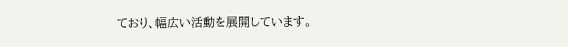ており、幅広い活動を展開しています。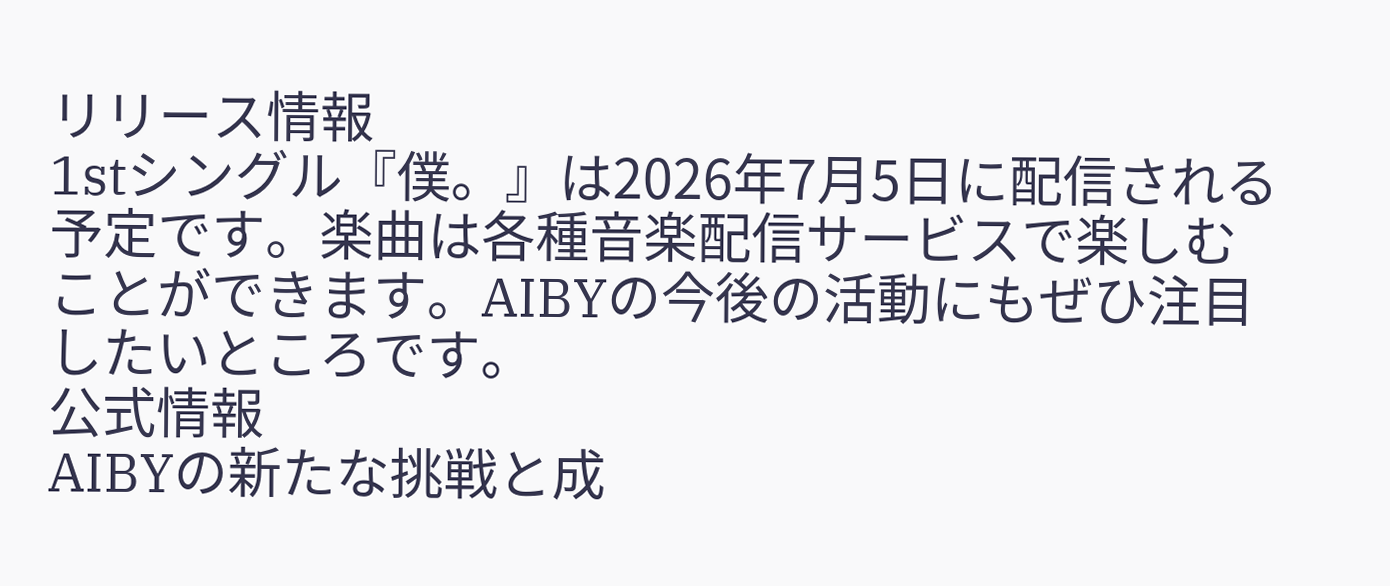リリース情報
1stシングル『僕。』は2026年7月5日に配信される予定です。楽曲は各種音楽配信サービスで楽しむことができます。AIBYの今後の活動にもぜひ注目したいところです。
公式情報
AIBYの新たな挑戦と成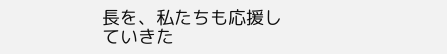長を、私たちも応援していきた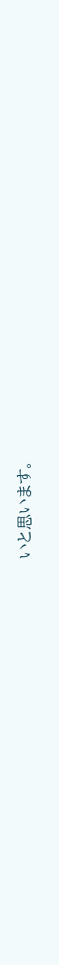いと思います。